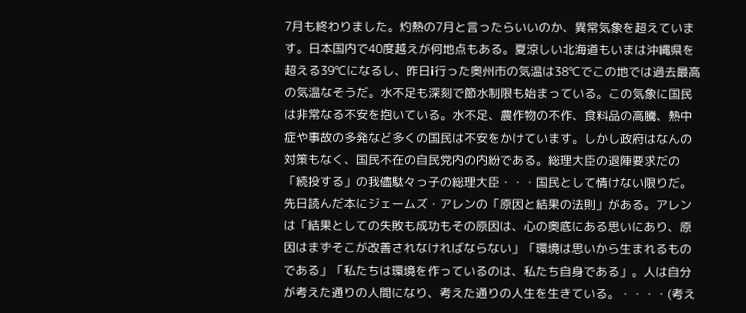7月も終わりました。灼熱の7月と言ったらいいのか、異常気象を超えています。日本国内で40度越えが何地点もある。夏涼しい北海道もいまは沖縄県を超える39℃になるし、昨日i行った奥州市の気温は38℃でこの地では過去最高の気温なそうだ。水不足も深刻で節水制限も始まっている。この気象に国民は非常なる不安を抱いている。水不足、農作物の不作、食料品の高騰、熱中症や事故の多発など多くの国民は不安をかけています。しかし政府はなんの対策もなく、国民不在の自民党内の内紛である。総理大臣の退陣要求だの「続投する」の我儘駄々っ子の総理大臣・・・国民として情けない限りだ。
先日読んだ本にジェームズ・アレンの「原因と結果の法則」がある。アレンは「結果としての失敗も成功もその原因は、心の奥底にある思いにあり、原因はまずそこが改善されなければならない」「環境は思いから生まれるものである」「私たちは環境を作っているのは、私たち自身である」。人は自分が考えた通りの人間になり、考えた通りの人生を生きている。・・・・(考え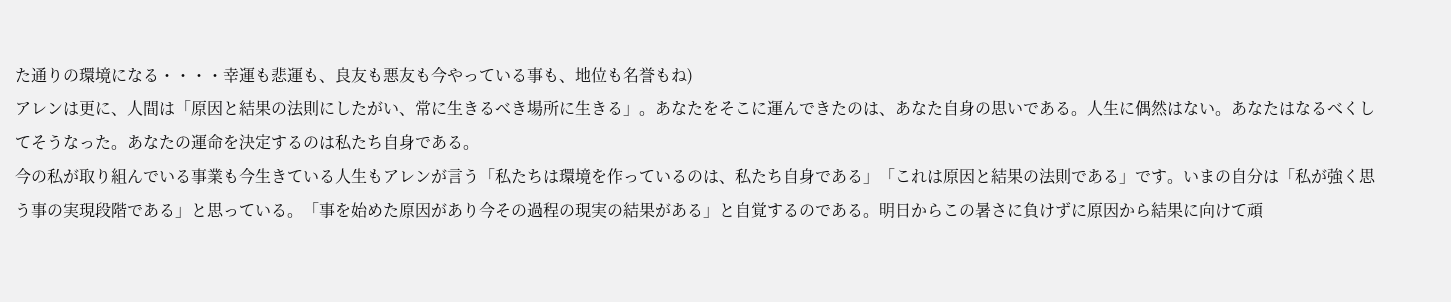た通りの環境になる・・・・幸運も悲運も、良友も悪友も今やっている事も、地位も名誉もね)
アレンは更に、人間は「原因と結果の法則にしたがい、常に生きるべき場所に生きる」。あなたをそこに運んできたのは、あなた自身の思いである。人生に偶然はない。あなたはなるべくしてそうなった。あなたの運命を決定するのは私たち自身である。
今の私が取り組んでいる事業も今生きている人生もアレンが言う「私たちは環境を作っているのは、私たち自身である」「これは原因と結果の法則である」です。いまの自分は「私が強く思う事の実現段階である」と思っている。「事を始めた原因があり今その過程の現実の結果がある」と自覚するのである。明日からこの暑さに負けずに原因から結果に向けて頑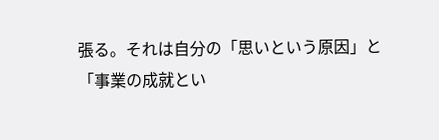張る。それは自分の「思いという原因」と「事業の成就とい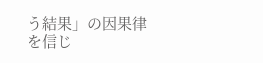う結果」の因果律を信じ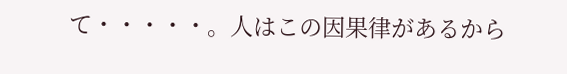て・・・・・。人はこの因果律があるから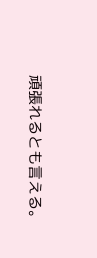頑張れるとも言える。